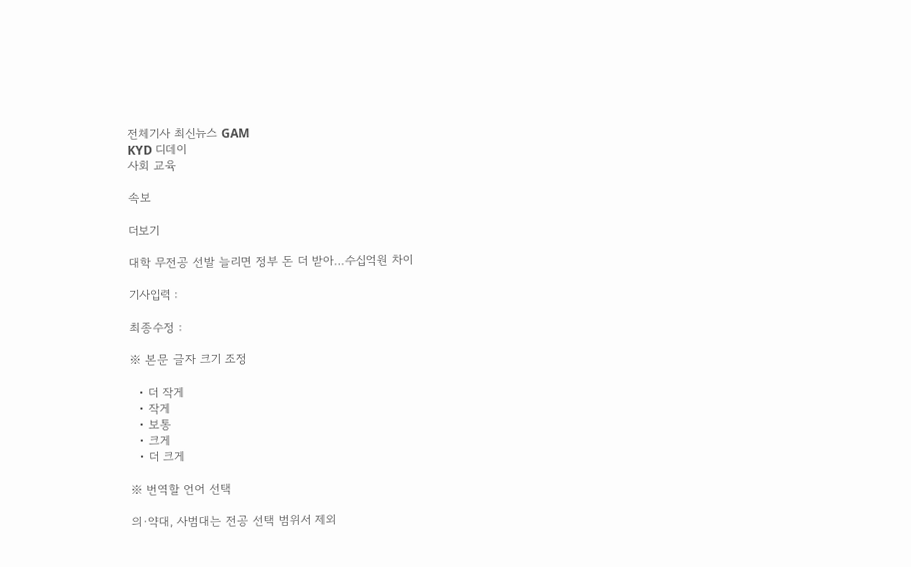전체기사 최신뉴스 GAM
KYD 디데이
사회 교육

속보

더보기

대학 무전공 선발 늘리면 정부 돈 더 받아…수십억원 차이

기사입력 :

최종수정 :

※ 본문 글자 크기 조정

  • 더 작게
  • 작게
  • 보통
  • 크게
  • 더 크게

※ 번역할 언어 선택

의·약대, 사범대는 전공 선택 범위서 제외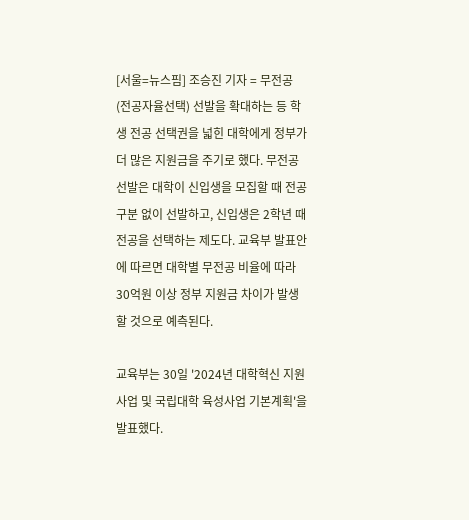[서울=뉴스핌] 조승진 기자 = 무전공(전공자율선택) 선발을 확대하는 등 학생 전공 선택권을 넓힌 대학에게 정부가 더 많은 지원금을 주기로 했다. 무전공 선발은 대학이 신입생을 모집할 때 전공 구분 없이 선발하고, 신입생은 2학년 때 전공을 선택하는 제도다. 교육부 발표안에 따르면 대학별 무전공 비율에 따라 30억원 이상 정부 지원금 차이가 발생할 것으로 예측된다.

교육부는 30일 '2024년 대학혁신 지원사업 및 국립대학 육성사업 기본계획'을 발표했다.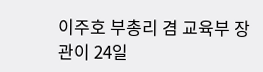이주호 부총리 겸 교육부 장관이 24일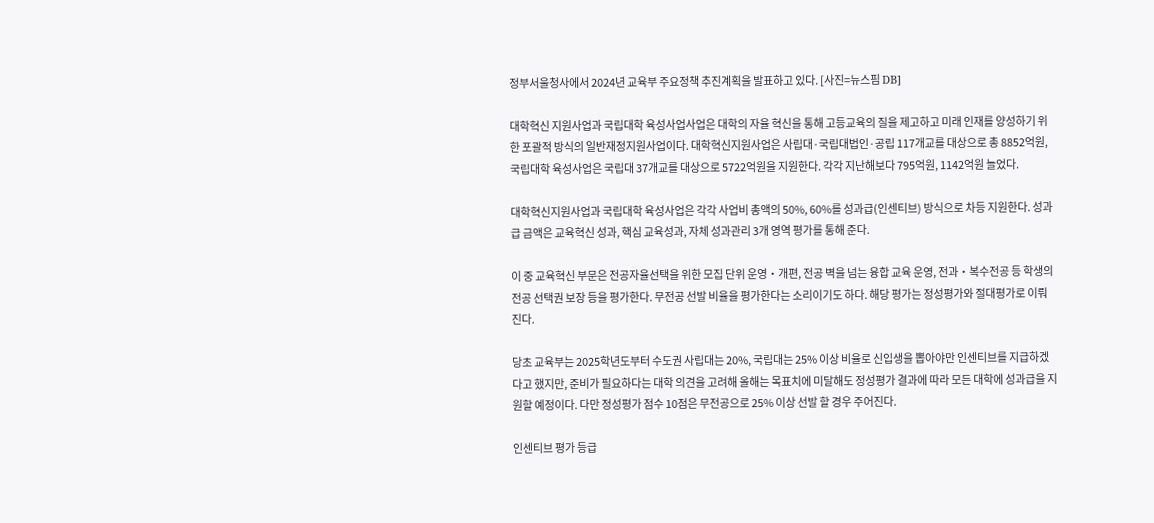정부서울청사에서 2024년 교육부 주요정책 추진계획을 발표하고 있다. [사진=뉴스핌 DB]

대학혁신 지원사업과 국립대학 육성사업사업은 대학의 자율 혁신을 통해 고등교육의 질을 제고하고 미래 인재를 양성하기 위한 포괄적 방식의 일반재정지원사업이다. 대학혁신지원사업은 사립대·국립대법인·공립 117개교를 대상으로 총 8852억원, 국립대학 육성사업은 국립대 37개교를 대상으로 5722억원을 지원한다. 각각 지난해보다 795억원, 1142억원 늘었다.

대학혁신지원사업과 국립대학 육성사업은 각각 사업비 총액의 50%, 60%를 성과급(인센티브) 방식으로 차등 지원한다. 성과급 금액은 교육혁신 성과, 핵심 교육성과, 자체 성과관리 3개 영역 평가를 통해 준다.

이 중 교육혁신 부문은 전공자율선택을 위한 모집 단위 운영‧개편, 전공 벽을 넘는 융합 교육 운영, 전과‧복수전공 등 학생의 전공 선택권 보장 등을 평가한다. 무전공 선발 비율을 평가한다는 소리이기도 하다. 해당 평가는 정성평가와 절대평가로 이뤄진다.

당초 교육부는 2025학년도부터 수도권 사립대는 20%, 국립대는 25% 이상 비율로 신입생을 뽑아야만 인센티브를 지급하겠다고 했지만, 준비가 필요하다는 대학 의견을 고려해 올해는 목표치에 미달해도 정성평가 결과에 따라 모든 대학에 성과급을 지원할 예정이다. 다만 정성평가 점수 10점은 무전공으로 25% 이상 선발 할 경우 주어진다.

인센티브 평가 등급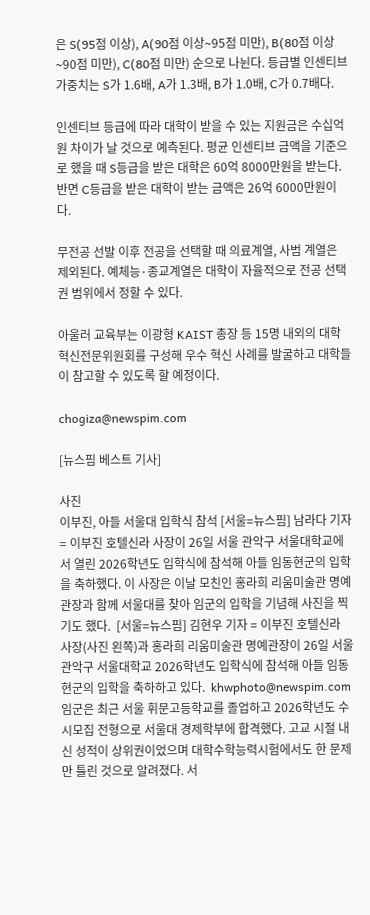은 S(95점 이상), A(90점 이상∼95점 미만), B(80점 이상∼90점 미만), C(80점 미만) 순으로 나뉜다. 등급별 인센티브 가중치는 S가 1.6배, A가 1.3배, B가 1.0배, C가 0.7배다.

인센티브 등급에 따라 대학이 받을 수 있는 지원금은 수십억원 차이가 날 것으로 예측된다. 평균 인센티브 금액을 기준으로 했을 때 S등급을 받은 대학은 60억 8000만원을 받는다. 반면 C등급을 받은 대학이 받는 금액은 26억 6000만원이다.

무전공 선발 이후 전공을 선택할 때 의료계열, 사범 계열은 제외된다. 예체능·종교계열은 대학이 자율적으로 전공 선택권 범위에서 정할 수 있다.

아울러 교육부는 이광형 KAIST 총장 등 15명 내외의 대학혁신전문위원회를 구성해 우수 혁신 사례를 발굴하고 대학들이 참고할 수 있도록 할 예정이다.

chogiza@newspim.com

[뉴스핌 베스트 기사]

사진
이부진, 아들 서울대 입학식 참석 [서울=뉴스핌] 남라다 기자 = 이부진 호텔신라 사장이 26일 서울 관악구 서울대학교에서 열린 2026학년도 입학식에 참석해 아들 임동현군의 입학을 축하했다. 이 사장은 이날 모친인 홍라희 리움미술관 명예관장과 함께 서울대를 찾아 임군의 입학을 기념해 사진을 찍기도 했다.  [서울=뉴스핌] 김현우 기자 = 이부진 호텔신라 사장(사진 왼쪽)과 홍라희 리움미술관 명예관장이 26일 서울 관악구 서울대학교 2026학년도 입학식에 참석해 아들 임동현군의 입학을 축하하고 있다.  khwphoto@newspim.com 임군은 최근 서울 휘문고등학교를 졸업하고 2026학년도 수시모집 전형으로 서울대 경제학부에 합격했다. 고교 시절 내신 성적이 상위권이었으며 대학수학능력시험에서도 한 문제만 틀린 것으로 알려졌다. 서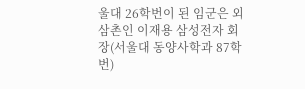울대 26학번이 된 임군은 외삼촌인 이재용 삼성전자 회장(서울대 동양사학과 87학번)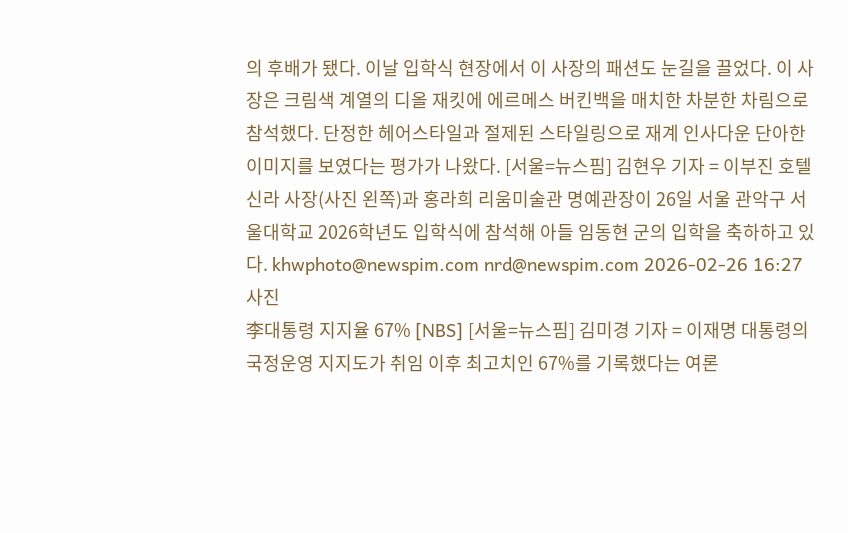의 후배가 됐다. 이날 입학식 현장에서 이 사장의 패션도 눈길을 끌었다. 이 사장은 크림색 계열의 디올 재킷에 에르메스 버킨백을 매치한 차분한 차림으로 참석했다. 단정한 헤어스타일과 절제된 스타일링으로 재계 인사다운 단아한 이미지를 보였다는 평가가 나왔다. [서울=뉴스핌] 김현우 기자 = 이부진 호텔신라 사장(사진 왼쪽)과 홍라희 리움미술관 명예관장이 26일 서울 관악구 서울대학교 2026학년도 입학식에 참석해 아들 임동현 군의 입학을 축하하고 있다. khwphoto@newspim.com nrd@newspim.com 2026-02-26 16:27
사진
李대통령 지지율 67% [NBS] [서울=뉴스핌] 김미경 기자 = 이재명 대통령의 국정운영 지지도가 취임 이후 최고치인 67%를 기록했다는 여론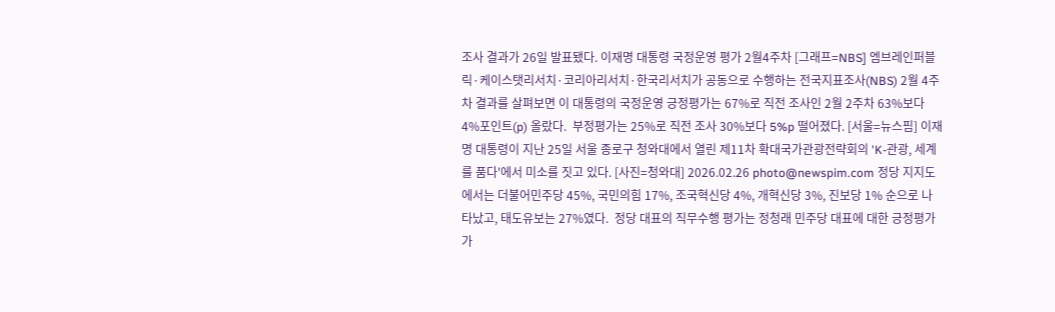조사 결과가 26일 발표됐다. 이재명 대통령 국정운영 평가 2월4주차 [그래프=NBS] 엠브레인퍼블릭·케이스탯리서치·코리아리서치·한국리서치가 공동으로 수행하는 전국지표조사(NBS) 2월 4주차 결과를 살펴보면 이 대통령의 국정운영 긍정평가는 67%로 직전 조사인 2월 2주차 63%보다 4%포인트(p) 올랐다.  부정평가는 25%로 직전 조사 30%보다 5%p 떨어졌다. [서울=뉴스핌] 이재명 대통령이 지난 25일 서울 종로구 청와대에서 열린 제11차 확대국가관광전략회의 'K-관광, 세계를 품다'에서 미소를 짓고 있다. [사진=청와대] 2026.02.26 photo@newspim.com 정당 지지도에서는 더불어민주당 45%, 국민의힘 17%, 조국혁신당 4%, 개혁신당 3%, 진보당 1% 순으로 나타났고, 태도유보는 27%였다.  정당 대표의 직무수행 평가는 정청래 민주당 대표에 대한 긍정평가가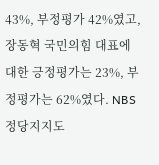43%, 부정평가 42%였고, 장동혁 국민의힘 대표에 대한 긍정평가는 23%, 부정평가는 62%였다. NBS 정당지지도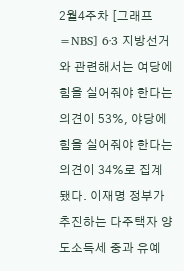2월4주차 [그래프=NBS] 6·3 지방선거와 관련해서는 여당에 힘을 실어줘야 한다는 의견이 53%, 야당에 힘을 실어줘야 한다는 의견이 34%로 집계됐다. 이재명 정부가 추진하는 다주택자 양도소득세 중과 유예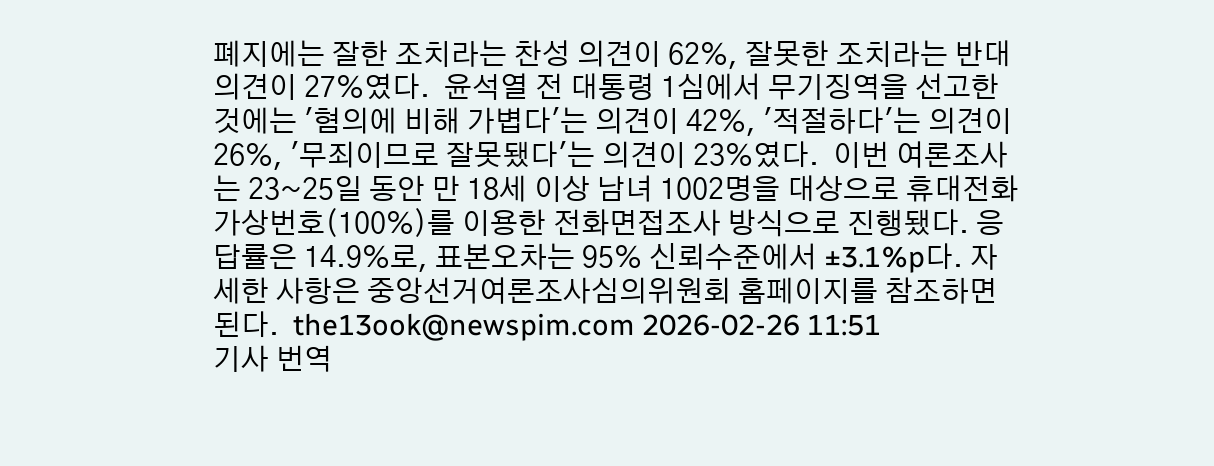폐지에는 잘한 조치라는 찬성 의견이 62%, 잘못한 조치라는 반대 의견이 27%였다.  윤석열 전 대통령 1심에서 무기징역을 선고한 것에는 '혐의에 비해 가볍다'는 의견이 42%, '적절하다'는 의견이 26%, '무죄이므로 잘못됐다'는 의견이 23%였다.  이번 여론조사는 23~25일 동안 만 18세 이상 남녀 1002명을 대상으로 휴대전화 가상번호(100%)를 이용한 전화면접조사 방식으로 진행됐다. 응답률은 14.9%로, 표본오차는 95% 신뢰수준에서 ±3.1%p다. 자세한 사항은 중앙선거여론조사심의위원회 홈페이지를 참조하면 된다.  the13ook@newspim.com 2026-02-26 11:51
기사 번역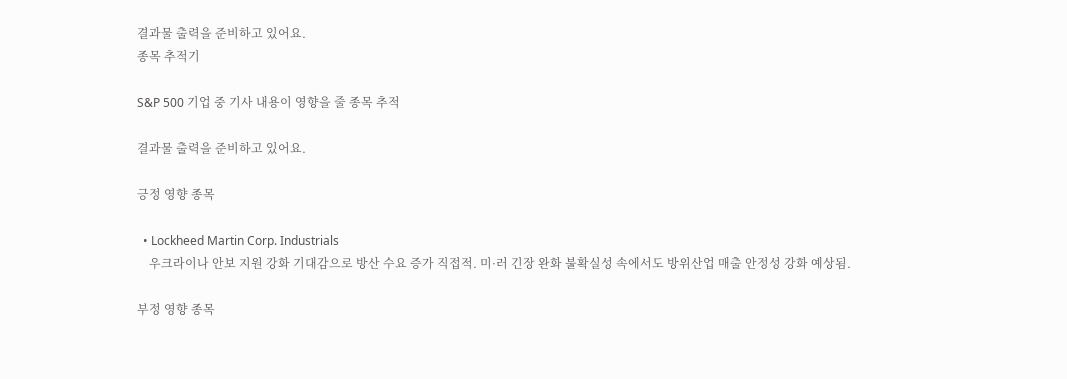결과물 출력을 준비하고 있어요.
종목 추적기

S&P 500 기업 중 기사 내용이 영향을 줄 종목 추적

결과물 출력을 준비하고 있어요.

긍정 영향 종목

  • Lockheed Martin Corp. Industrials
    우크라이나 안보 지원 강화 기대감으로 방산 수요 증가 직접적. 미·러 긴장 완화 불확실성 속에서도 방위산업 매출 안정성 강화 예상됨.

부정 영향 종목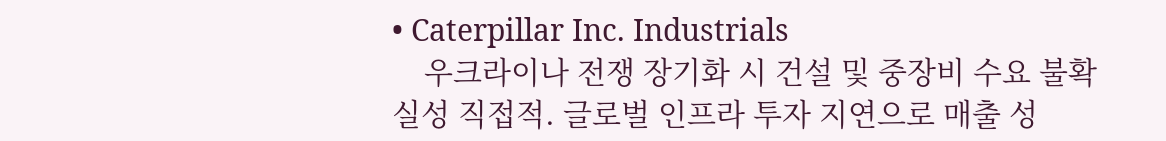• Caterpillar Inc. Industrials
    우크라이나 전쟁 장기화 시 건설 및 중장비 수요 불확실성 직접적. 글로벌 인프라 투자 지연으로 매출 성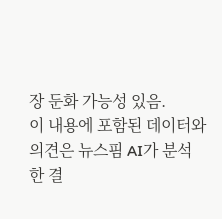장 둔화 가능성 있음.
이 내용에 포함된 데이터와 의견은 뉴스핌 AI가 분석한 결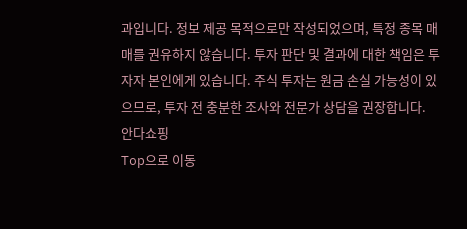과입니다. 정보 제공 목적으로만 작성되었으며, 특정 종목 매매를 권유하지 않습니다. 투자 판단 및 결과에 대한 책임은 투자자 본인에게 있습니다. 주식 투자는 원금 손실 가능성이 있으므로, 투자 전 충분한 조사와 전문가 상담을 권장합니다.
안다쇼핑
Top으로 이동